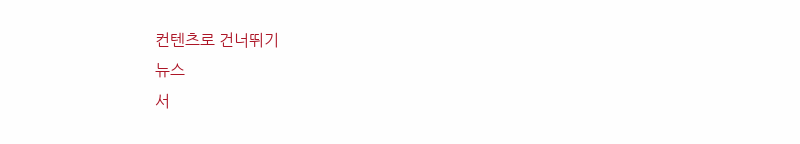컨텐츠로 건너뛰기
뉴스
서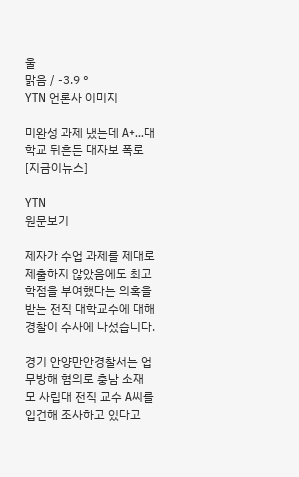울
맑음 / -3.9 °
YTN 언론사 이미지

미완성 과제 냈는데 A+...대학교 뒤흔든 대자보 폭로 [지금이뉴스]

YTN
원문보기

제자가 수업 과제를 제대로 제출하지 않았음에도 최고 학점을 부여했다는 의혹을 받는 전직 대학교수에 대해 경찰이 수사에 나섰습니다.

경기 안양만안경찰서는 업무방해 혐의로 충남 소재 모 사립대 전직 교수 A씨를 입건해 조사하고 있다고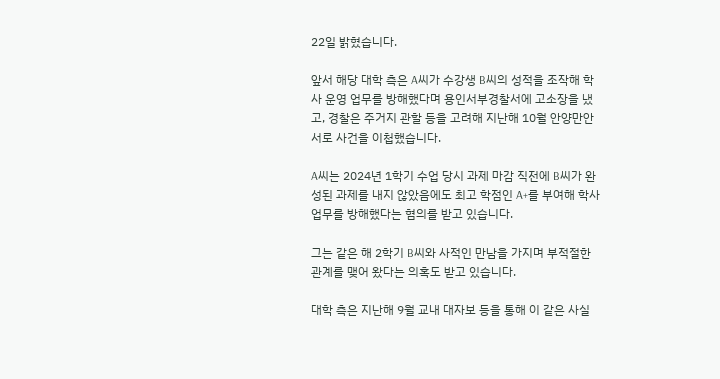22일 밝혔습니다.

앞서 해당 대학 측은 A씨가 수강생 B씨의 성적을 조작해 학사 운영 업무를 방해했다며 용인서부경찰서에 고소장을 냈고, 경찰은 주거지 관할 등을 고려해 지난해 10월 안양만안서로 사건을 이첩했습니다.

A씨는 2024년 1학기 수업 당시 과제 마감 직전에 B씨가 완성된 과제를 내지 않았음에도 최고 학점인 A+를 부여해 학사 업무를 방해했다는 혐의를 받고 있습니다.

그는 같은 해 2학기 B씨와 사적인 만남을 가지며 부적절한 관계를 맺어 왔다는 의혹도 받고 있습니다.

대학 측은 지난해 9월 교내 대자보 등을 통해 이 같은 사실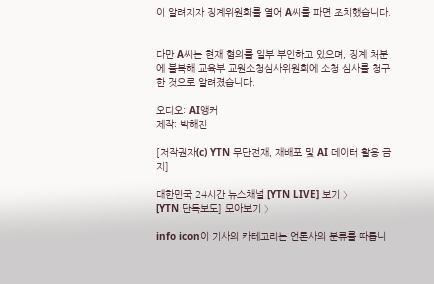이 알려지자 징계위원회를 열어 A씨를 파면 조치했습니다.


다만 A씨는 현재 혐의를 일부 부인하고 있으며, 징계 처분에 불복해 교육부 교원소청심사위원회에 소청 심사를 청구한 것으로 알려졌습니다.

오디오: AI앵커
제작: 박해진

[저작권자(c) YTN 무단전재, 재배포 및 AI 데이터 활용 금지]

대한민국 24시간 뉴스채널 [YTN LIVE] 보기 〉
[YTN 단독보도] 모아보기 〉

info icon이 기사의 카테고리는 언론사의 분류를 따릅니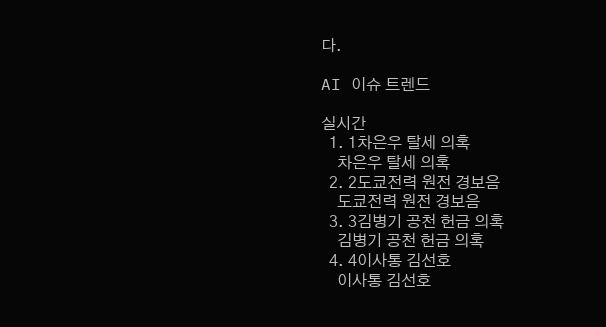다.

AI 이슈 트렌드

실시간
  1. 1차은우 탈세 의혹
    차은우 탈세 의혹
  2. 2도쿄전력 원전 경보음
    도쿄전력 원전 경보음
  3. 3김병기 공천 헌금 의혹
    김병기 공천 헌금 의혹
  4. 4이사통 김선호
    이사통 김선호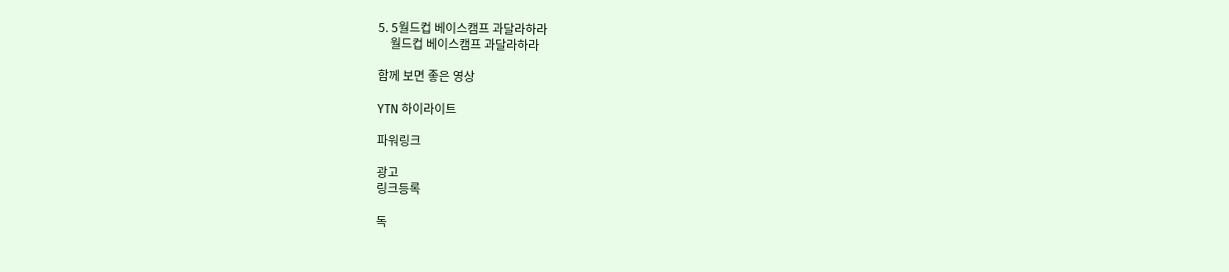5. 5월드컵 베이스캠프 과달라하라
    월드컵 베이스캠프 과달라하라

함께 보면 좋은 영상

YTN 하이라이트

파워링크

광고
링크등록

독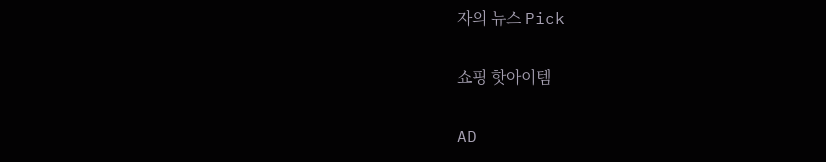자의 뉴스 Pick

쇼핑 핫아이템

AD